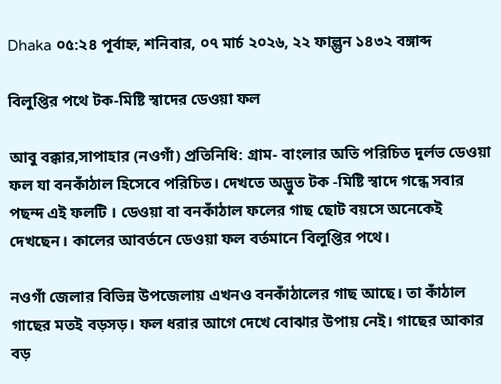Dhaka ০৫:২৪ পূর্বাহ্ন, শনিবার, ০৭ মার্চ ২০২৬, ২২ ফাল্গুন ১৪৩২ বঙ্গাব্দ

বিলুপ্তির পথে টক-মিষ্টি স্বাদের ডেওয়া ফল

আবু বক্কার,সাপাহার (নওগাঁ) প্রতিনিধি: গ্রাম- বাংলার অতি পরিচিত দুর্লভ ডেওয়া ফল যা বনকাঁঠাল হিসেবে পরিচিত। দেখতে অদ্ভুত টক -মিষ্টি স্বাদে গন্ধে সবার পছন্দ এই ফলটি । ডেওয়া বা বনকাঁঠাল ফলের গাছ ছোট বয়সে অনেকেই দেখছেন। কালের আবর্তনে ডেওয়া ফল বর্তমানে বিলুপ্তির পথে।

নওগাঁ জেলার বিভিন্ন উপজেলায় এখনও বনকাঁঠালের গাছ আছে। তা কাঁঠাল গাছের মতই বড়সড়। ফল ধরার আগে দেখে বোঝার উপায় নেই। গাছের আকার বড়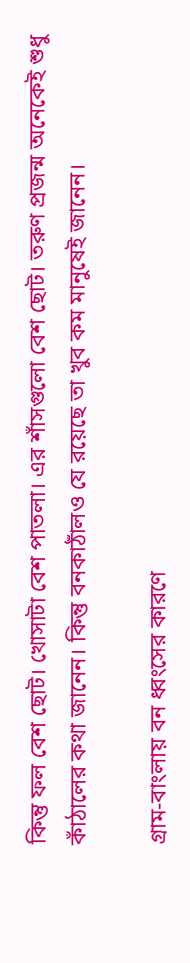কিন্তু ফল বেশ ছোট। খোসাটা বেশ পাতলা। এর শাঁসগুলো বেশ ছোট। তরুণ প্রজন্ম অনেকেই শুধু কাঁঠালের কথা জানেন। কিন্তু বনকাঠাঁলও যে রয়েছে তা খুব কম মানুষেই জানেন।

গ্রাম-বাংলায় বন ধ্বংসের কারণে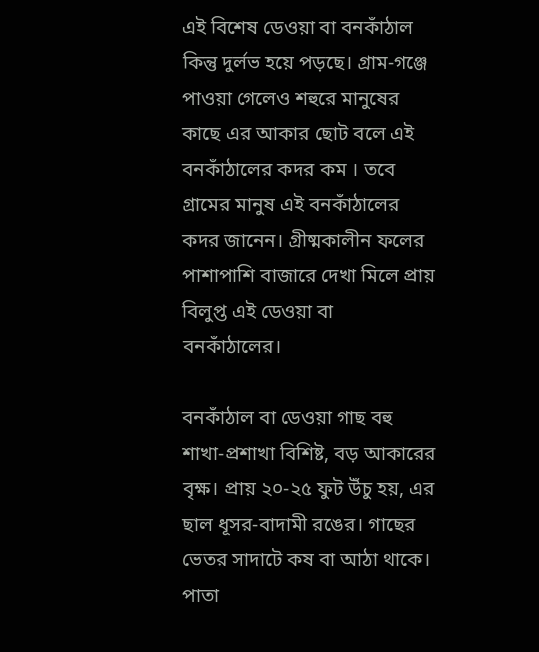এই বিশেষ ডেওয়া বা বনকাঁঠাল কিন্তু দুর্লভ হয়ে পড়ছে। গ্রাম-গঞ্জে পাওয়া গেলেও শহুরে মানুষের কাছে এর আকার ছোট বলে এই বনকাঁঠালের কদর কম । তবে গ্রামের মানুষ এই বনকাঁঠালের কদর জানেন। গ্রীষ্মকালীন ফলের পাশাপাশি বাজারে দেখা মিলে প্রায় বিলুপ্ত এই ডেওয়া বা বনকাঁঠালের।

বনকাঁঠাল বা ডেওয়া গাছ বহু শাখা-প্রশাখা বিশিষ্ট, বড় আকারের বৃক্ষ। প্রায় ২০-২৫ ফুট উঁচু হয়, এর ছাল ধূসর-বাদামী রঙের। গাছের ভেতর সাদাটে কষ বা আঠা থাকে। পাতা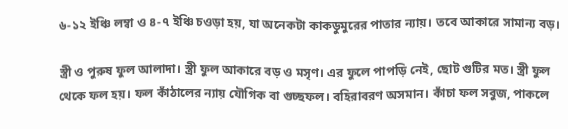৬-১২ ইঞ্চি লম্বা ও ৪-৭ ইঞ্চি চওড়া হয়, যা অনেকটা কাকডুমুরের পাতার ন্যায়। তবে আকারে সামান্য বড়।

স্ত্রী ও পুরুষ ফুল আলাদা। স্ত্রী ফুল আকারে বড় ও মসৃণ। এর ফুলে পাপড়ি নেই, ছোট গুটির মত। স্ত্রী ফুল থেকে ফল হয়। ফল কাঁঠালের ন্যায় যৌগিক বা গুচ্ছফল। বহিরাবরণ অসমান। কাঁচা ফল সবুজ, পাকলে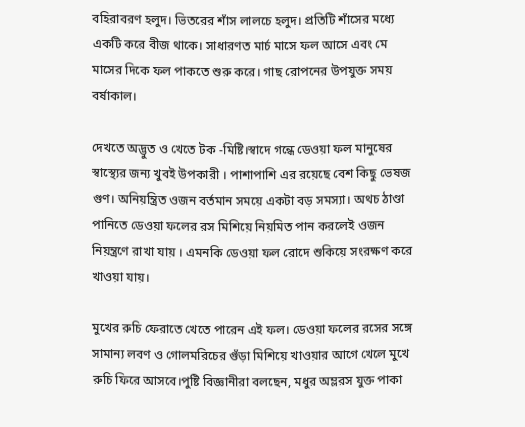বহিরাবরণ হলুদ। ভিতরের শাঁস লালচে হলুদ। প্রতিটি শাঁসের মধ্যে একটি করে বীজ থাকে। সাধারণত মার্চ মাসে ফল আসে এবং মে মাসের দিকে ফল পাকতে শুরু করে। গাছ রোপনের উপযুক্ত সময় বর্ষাকাল।

দেখতে অদ্ভুত ও খেতে টক -মিষ্টি।স্বাদে গন্ধে ডেওয়া ফল মানুষের স্বাস্থ্যের জন্য খুবই উপকারী । পাশাপাশি এর রয়েছে বেশ কিছু ভেষজ গুণ। অনিয়ন্ত্রিত ওজন বর্তমান সময়ে একটা বড় সমস্যা। অথচ ঠাণ্ডা পানিতে ডেওয়া ফলের রস মিশিয়ে নিয়মিত পান করলেই ওজন নিয়ন্ত্রণে রাখা যায় । এমনকি ডেওয়া ফল রোদে শুকিয়ে সংরক্ষণ করে খাওয়া যায়।

মুখের রুচি ফেরাতে খেতে পারেন এই ফল। ডেওয়া ফলের রসের সঙ্গে সামান্য লবণ ও গোলমরিচের গুঁড়া মিশিয়ে খাওয়ার আগে খেলে মুখে রুচি ফিরে আসবে।পুষ্টি বিজ্ঞানীরা বলছেন, মধুর অম্লরস যুক্ত পাকা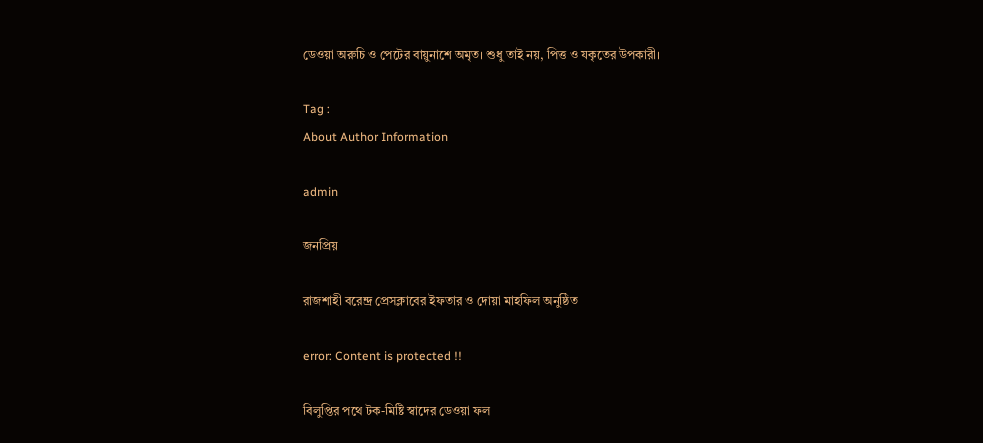ডেওয়া অরুচি ও পেটের বায়ুনাশে অমৃত। শুধু তাই নয়, পিত্ত ও যকৃতের উপকারী।

Tag :
About Author Information

admin

জনপ্রিয়

রাজশাহী বরেন্দ্র প্রেসক্লাবের ইফতার ও দোয়া মাহফিল অনুষ্ঠিত

error: Content is protected !!

বিলুপ্তির পথে টক-মিষ্টি স্বাদের ডেওয়া ফল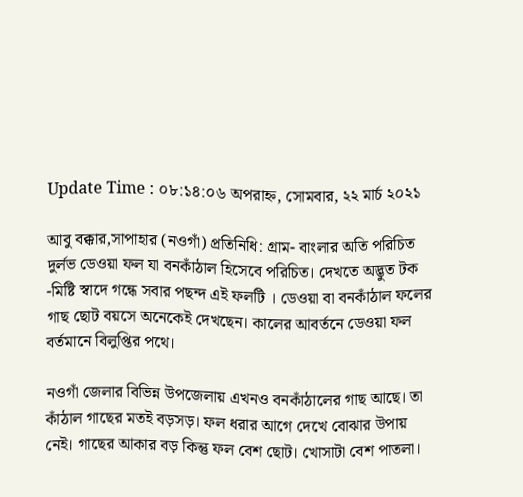Update Time : ০৮:১৪:০৬ অপরাহ্ন, সোমবার, ২২ মার্চ ২০২১

আবু বক্কার,সাপাহার (নওগাঁ) প্রতিনিধি: গ্রাম- বাংলার অতি পরিচিত দুর্লভ ডেওয়া ফল যা বনকাঁঠাল হিসেবে পরিচিত। দেখতে অদ্ভুত টক -মিষ্টি স্বাদে গন্ধে সবার পছন্দ এই ফলটি । ডেওয়া বা বনকাঁঠাল ফলের গাছ ছোট বয়সে অনেকেই দেখছেন। কালের আবর্তনে ডেওয়া ফল বর্তমানে বিলুপ্তির পথে।

নওগাঁ জেলার বিভিন্ন উপজেলায় এখনও বনকাঁঠালের গাছ আছে। তা কাঁঠাল গাছের মতই বড়সড়। ফল ধরার আগে দেখে বোঝার উপায় নেই। গাছের আকার বড় কিন্তু ফল বেশ ছোট। খোসাটা বেশ পাতলা।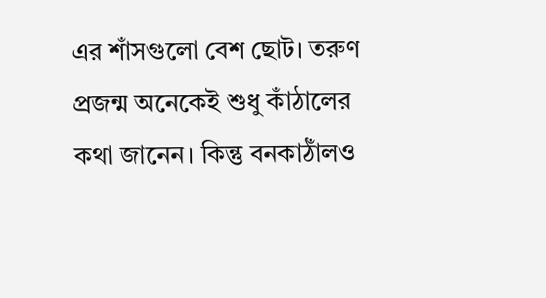এর শাঁসগুলো বেশ ছোট। তরুণ প্রজন্ম অনেকেই শুধু কাঁঠালের কথা জানেন। কিন্তু বনকাঠাঁলও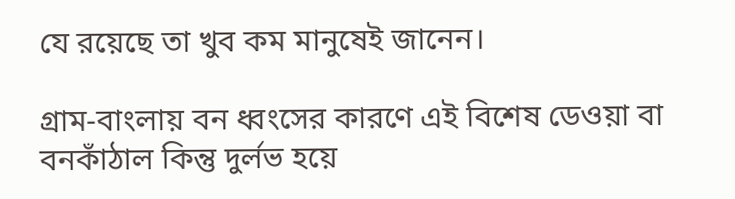যে রয়েছে তা খুব কম মানুষেই জানেন।

গ্রাম-বাংলায় বন ধ্বংসের কারণে এই বিশেষ ডেওয়া বা বনকাঁঠাল কিন্তু দুর্লভ হয়ে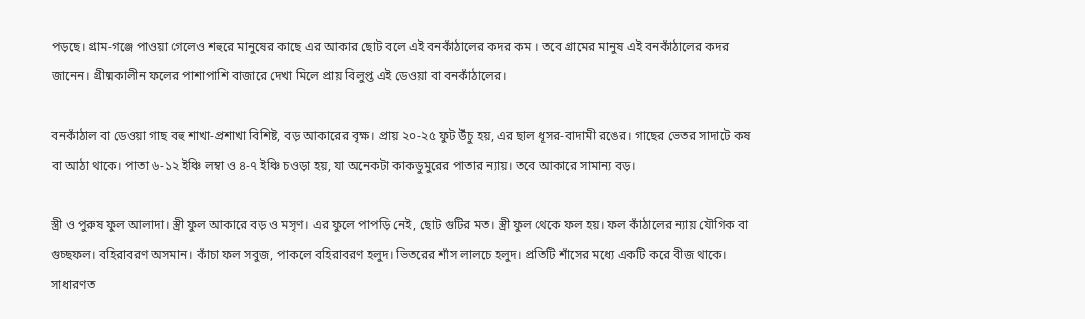পড়ছে। গ্রাম-গঞ্জে পাওয়া গেলেও শহুরে মানুষের কাছে এর আকার ছোট বলে এই বনকাঁঠালের কদর কম । তবে গ্রামের মানুষ এই বনকাঁঠালের কদর জানেন। গ্রীষ্মকালীন ফলের পাশাপাশি বাজারে দেখা মিলে প্রায় বিলুপ্ত এই ডেওয়া বা বনকাঁঠালের।

বনকাঁঠাল বা ডেওয়া গাছ বহু শাখা-প্রশাখা বিশিষ্ট, বড় আকারের বৃক্ষ। প্রায় ২০-২৫ ফুট উঁচু হয়, এর ছাল ধূসর-বাদামী রঙের। গাছের ভেতর সাদাটে কষ বা আঠা থাকে। পাতা ৬-১২ ইঞ্চি লম্বা ও ৪-৭ ইঞ্চি চওড়া হয়, যা অনেকটা কাকডুমুরের পাতার ন্যায়। তবে আকারে সামান্য বড়।

স্ত্রী ও পুরুষ ফুল আলাদা। স্ত্রী ফুল আকারে বড় ও মসৃণ। এর ফুলে পাপড়ি নেই, ছোট গুটির মত। স্ত্রী ফুল থেকে ফল হয়। ফল কাঁঠালের ন্যায় যৌগিক বা গুচ্ছফল। বহিরাবরণ অসমান। কাঁচা ফল সবুজ, পাকলে বহিরাবরণ হলুদ। ভিতরের শাঁস লালচে হলুদ। প্রতিটি শাঁসের মধ্যে একটি করে বীজ থাকে। সাধারণত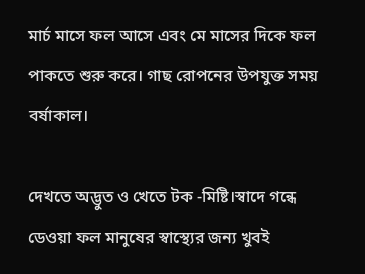মার্চ মাসে ফল আসে এবং মে মাসের দিকে ফল পাকতে শুরু করে। গাছ রোপনের উপযুক্ত সময় বর্ষাকাল।

দেখতে অদ্ভুত ও খেতে টক -মিষ্টি।স্বাদে গন্ধে ডেওয়া ফল মানুষের স্বাস্থ্যের জন্য খুবই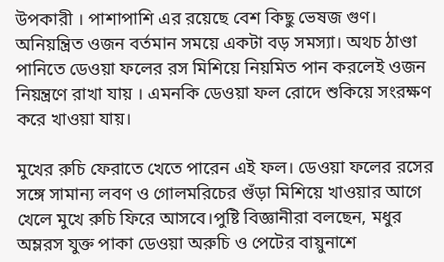উপকারী । পাশাপাশি এর রয়েছে বেশ কিছু ভেষজ গুণ। অনিয়ন্ত্রিত ওজন বর্তমান সময়ে একটা বড় সমস্যা। অথচ ঠাণ্ডা পানিতে ডেওয়া ফলের রস মিশিয়ে নিয়মিত পান করলেই ওজন নিয়ন্ত্রণে রাখা যায় । এমনকি ডেওয়া ফল রোদে শুকিয়ে সংরক্ষণ করে খাওয়া যায়।

মুখের রুচি ফেরাতে খেতে পারেন এই ফল। ডেওয়া ফলের রসের সঙ্গে সামান্য লবণ ও গোলমরিচের গুঁড়া মিশিয়ে খাওয়ার আগে খেলে মুখে রুচি ফিরে আসবে।পুষ্টি বিজ্ঞানীরা বলছেন, মধুর অম্লরস যুক্ত পাকা ডেওয়া অরুচি ও পেটের বায়ুনাশে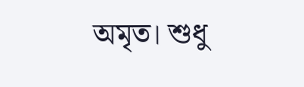অমৃত। শুধু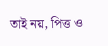তাই নয়, পিত্ত ও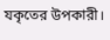যকৃতের উপকারী।